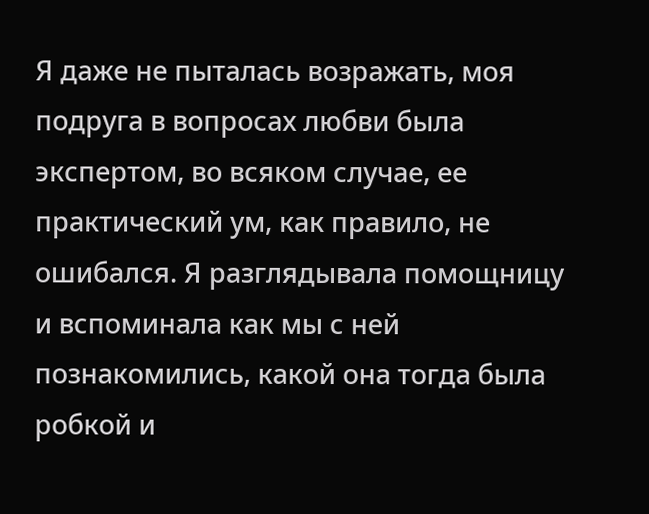Я даже не пыталась возражать, моя подруга в вопросах любви была экспертом, во всяком случае, ее практический ум, как правило, не ошибался. Я разглядывала помощницу и вспоминала как мы с ней познакомились, какой она тогда была робкой и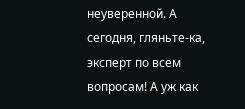неуверенной. А сегодня, гляньте-ка, эксперт по всем вопросам! А уж как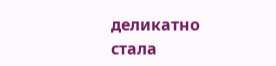деликатно стала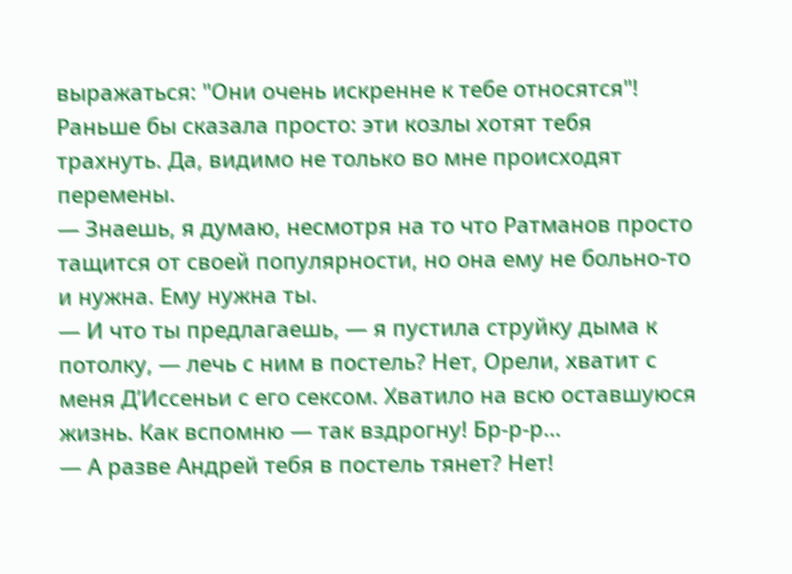выражаться: "Они очень искренне к тебе относятся"! Раньше бы сказала просто: эти козлы хотят тебя трахнуть. Да, видимо не только во мне происходят перемены.
— Знаешь, я думаю, несмотря на то что Ратманов просто тащится от своей популярности, но она ему не больно-то и нужна. Ему нужна ты.
— И что ты предлагаешь, — я пустила струйку дыма к потолку, — лечь с ним в постель? Нет, Орели, хватит с меня Д’Иссеньи с его сексом. Хватило на всю оставшуюся жизнь. Как вспомню — так вздрогну! Бр-р-р…
— А разве Андрей тебя в постель тянет? Нет!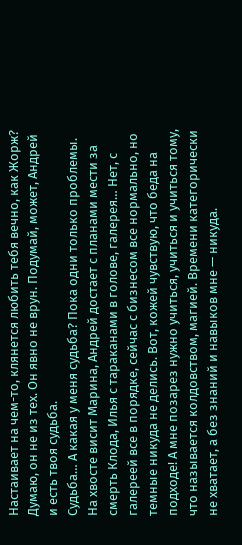Настаивает на чем-то, клянется любить тебя вечно, как Жорж? Думаю, он не из тех. Он явно не врун. Подумай, может, Андрей и есть твоя судьба.
Судьба… А какая у меня судьба? Пока одни только проблемы. На хвосте висит Марина, Андрей достает с планами мести за смерть Клода, Илья с тараканами в голове, галерея… Нет, с галереей все в порядке, сейчас с бизнесом все нормально, но темные никуда не делись. Вот, кожей чувствую, что беда на подходе! А мне позарез нужно учиться, учиться и учиться тому, что называется колдовством, магией. Времени категорически не хватает, а без знаний и навыков мне — никуда.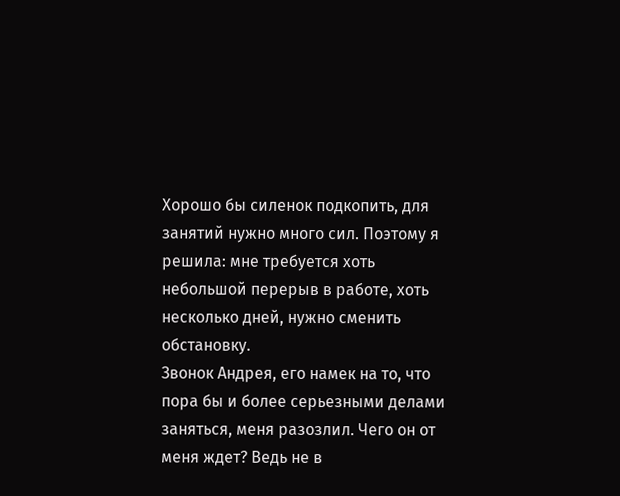Хорошо бы силенок подкопить, для занятий нужно много сил. Поэтому я решила: мне требуется хоть небольшой перерыв в работе, хоть несколько дней, нужно сменить обстановку.
Звонок Андрея, его намек на то, что пора бы и более серьезными делами заняться, меня разозлил. Чего он от меня ждет? Ведь не в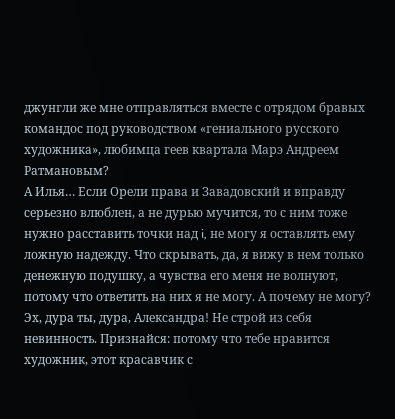джунгли же мне отправляться вместе с отрядом бравых командос под руководством «гениального русского художника», любимца геев квартала Марэ Андреем Ратмановым?
А Илья… Если Орели права и Завадовский и вправду серьезно влюблен, а не дурью мучится, то с ним тоже нужно расставить точки над i, не могу я оставлять ему ложную надежду. Что скрывать, да, я вижу в нем только денежную подушку, а чувства его меня не волнуют, потому что ответить на них я не могу. А почему не могу? Эх, дура ты, дура, Александра! Не строй из себя невинность. Признайся: потому что тебе нравится художник, этот красавчик с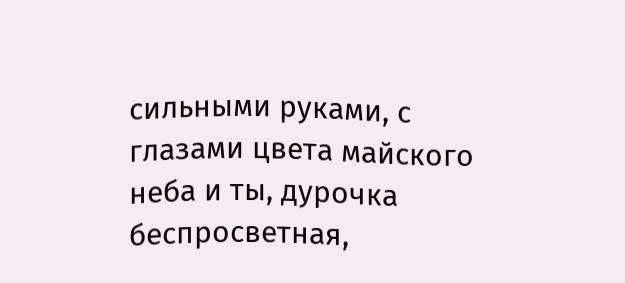сильными руками, с глазами цвета майского неба и ты, дурочка беспросветная,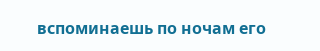вспоминаешь по ночам его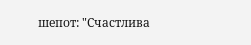шепот: "Счастлива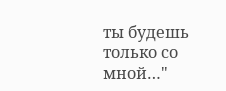ты будешь только со мной…"